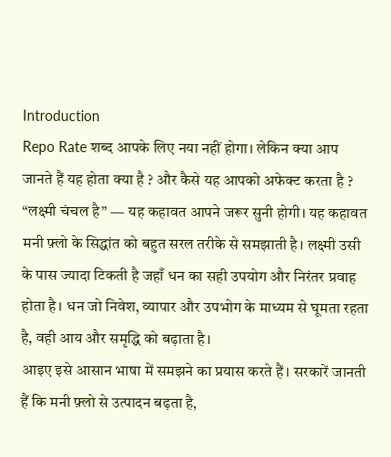Introduction
Repo Rate शब्द आपके लिए नया नहीं होगा। लेकिन क्या आप जानते हैं यह होता क्या है ? और कैसे यह आपको अफेक्ट करता है ? “लक्ष्मी चंचल है” — यह कहावत आपने जरूर सुनी होगी। यह कहावत मनी फ़्लो के सिद्धांत को बहुत सरल तरीके से समझाती है। लक्ष्मी उसी के पास ज्यादा टिकती है जहाँ धन का सही उपयोग और निरंतर प्रवाह होता है। धन जो निवेश, व्यापार और उपभोग के माध्यम से घूमता रहता है, वही आय और समृद्धि को बढ़ाता है।
आइए इसे आसान भाषा में समझने का प्रयास करते हैं। सरकारें जानती हैं कि मनी फ़्लो से उत्पादन बढ़ता है,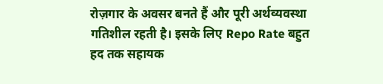रोज़गार के अवसर बनते हैं और पूरी अर्थव्यवस्था गतिशील रहती है। इसके लिए Repo Rate बहुत हद तक सहायक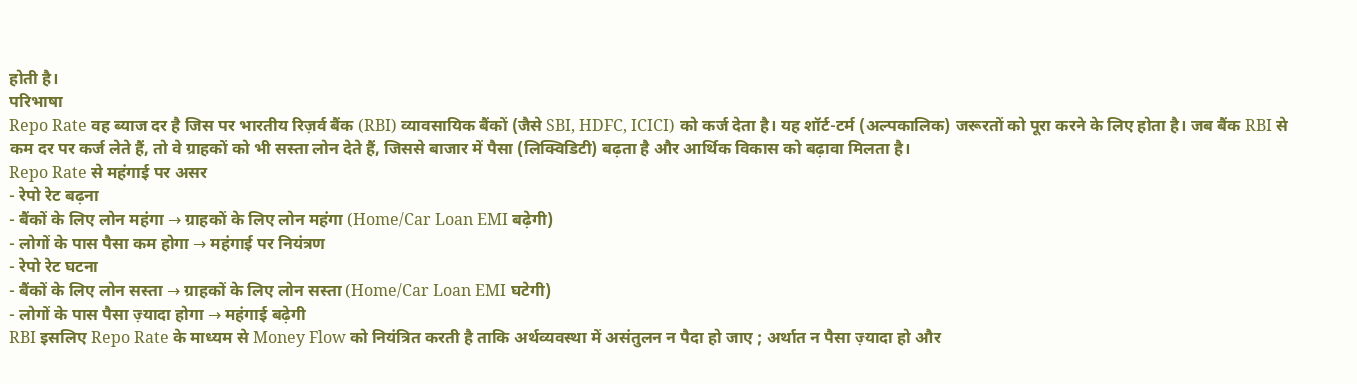होती है।
परिभाषा
Repo Rate वह ब्याज दर है जिस पर भारतीय रिज़र्व बैंक (RBI) व्यावसायिक बैंकों (जैसे SBI, HDFC, ICICI) को कर्ज देता है। यह शॉर्ट-टर्म (अल्पकालिक) जरूरतों को पूरा करने के लिए होता है। जब बैंक RBI से कम दर पर कर्ज लेते हैं, तो वे ग्राहकों को भी सस्ता लोन देते हैं, जिससे बाजार में पैसा (लिक्विडिटी) बढ़ता है और आर्थिक विकास को बढ़ावा मिलता है।
Repo Rate से महंगाई पर असर
- रेपो रेट बढ़ना
- बैंकों के लिए लोन महंगा → ग्राहकों के लिए लोन महंगा (Home/Car Loan EMI बढ़ेगी)
- लोगों के पास पैसा कम होगा → महंगाई पर नियंत्रण
- रेपो रेट घटना
- बैंकों के लिए लोन सस्ता → ग्राहकों के लिए लोन सस्ता (Home/Car Loan EMI घटेगी)
- लोगों के पास पैसा ज़्यादा होगा → महंगाई बढ़ेगी
RBI इसलिए Repo Rate के माध्यम से Money Flow को नियंत्रित करती है ताकि अर्थव्यवस्था में असंतुलन न पैदा हो जाए ; अर्थात न पैसा ज़्यादा हो और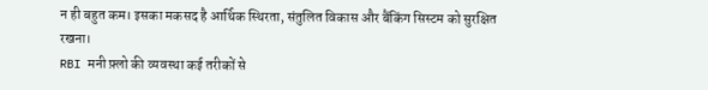न ही बहुत कम। इसका मकसद है आर्थिक स्थिरता, संतुलित विकास और बैंकिंग सिस्टम को सुरक्षित रखना।
RBI मनी फ़्लो की व्यवस्था कई तरीकों से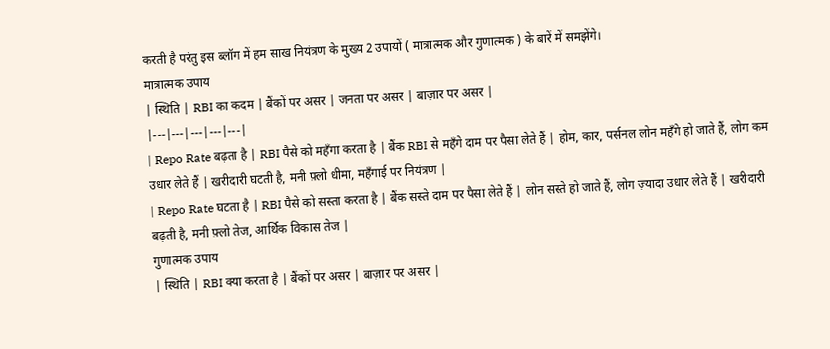करती है परंतु इस ब्लॉग में हम साख नियंत्रण के मुख्य 2 उपायों ( मात्रात्मक और गुणात्मक ) के बारें में समझेंगे।
मात्रात्मक उपाय
| स्थिति | RBI का कदम | बैंकों पर असर | जनता पर असर | बाज़ार पर असर |
|---|---|---|---|---|
| Repo Rate बढ़ता है | RBI पैसे को महँगा करता है | बैंक RBI से महँगे दाम पर पैसा लेते हैं | होम, कार, पर्सनल लोन महँगे हो जाते हैं, लोग कम उधार लेते हैं | खरीदारी घटती है, मनी फ़्लो धीमा, महँगाई पर नियंत्रण |
| Repo Rate घटता है | RBI पैसे को सस्ता करता है | बैंक सस्ते दाम पर पैसा लेते हैं | लोन सस्ते हो जाते हैं, लोग ज़्यादा उधार लेते हैं | खरीदारी बढ़ती है, मनी फ़्लो तेज, आर्थिक विकास तेज |
गुणात्मक उपाय
| स्थिति | RBI क्या करता है | बैंकों पर असर | बाज़ार पर असर |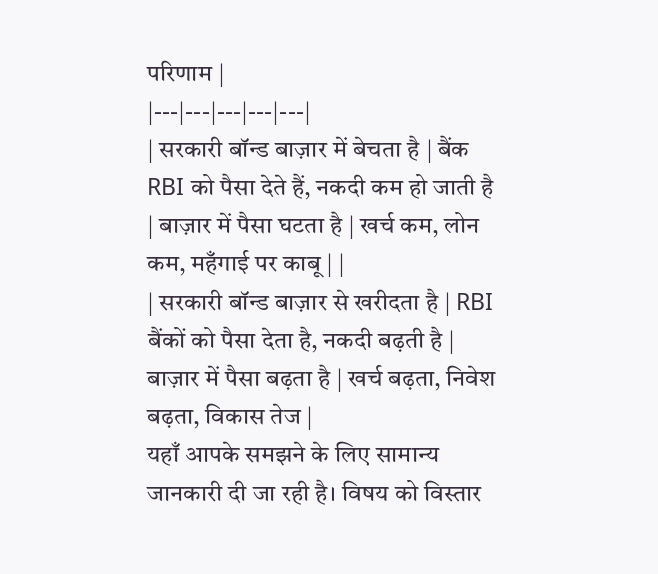परिणाम |
|---|---|---|---|---|
| सरकारी बॉन्ड बाज़ार में बेचता है | बैंक RBI को पैसा देते हैं, नकदी कम हो जाती है | बाज़ार में पैसा घटता है | खर्च कम, लोन कम, महँगाई पर काबू | |
| सरकारी बॉन्ड बाज़ार से खरीदता है | RBI बैंकों को पैसा देता है, नकदी बढ़ती है | बाज़ार में पैसा बढ़ता है | खर्च बढ़ता, निवेश बढ़ता, विकास तेज |
यहाँ आपके समझने के लिए सामान्य जानकारी दी जा रही है। विषय को विस्तार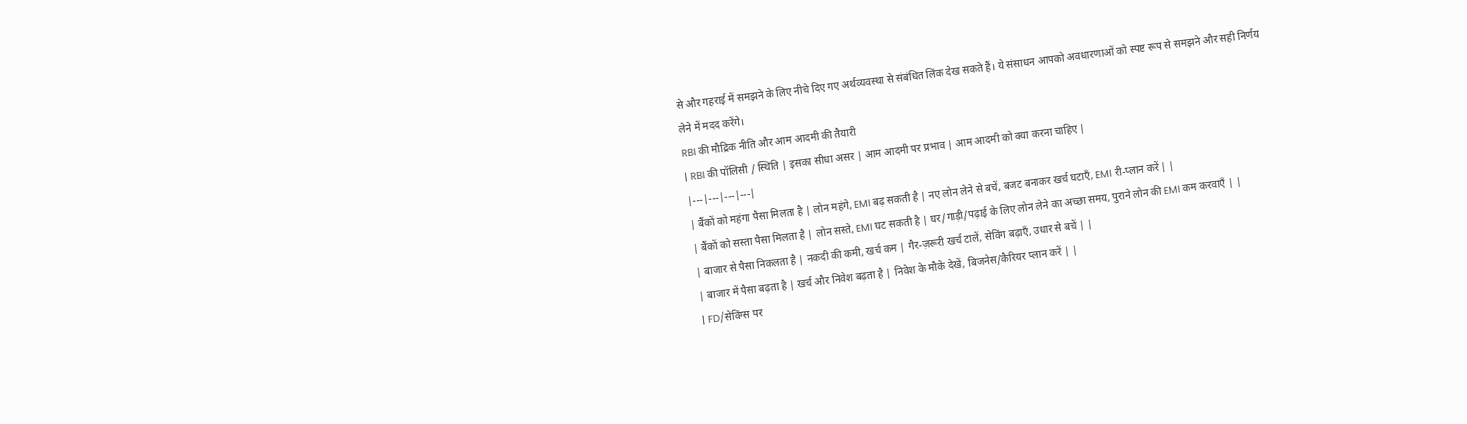से और गहराई में समझने के लिए नीचे दिए गए अर्थव्यवस्था से संबंधित लिंक देख सकते हैं। ये संसाधन आपको अवधारणाओं को स्पष्ट रूप से समझने और सही निर्णय लेने में मदद करेंगे।
RBI की मौद्रिक नीति और आम आदमी की तैयारी
| RBI की पॉलिसी / स्थिति | इसका सीधा असर | आम आदमी पर प्रभाव | आम आदमी को क्या करना चाहिए |
|---|---|---|---|
| बैंकों को महंगा पैसा मिलता है | लोन महंगे, EMI बढ़ सकती है | नए लोन लेने से बचें, बजट बनाकर खर्च घटाएँ, EMI री-प्लान करें | |
| बैंकों को सस्ता पैसा मिलता है | लोन सस्ते, EMI घट सकती है | घर/गाड़ी/पढ़ाई के लिए लोन लेने का अच्छा समय, पुराने लोन की EMI कम करवाएँ | |
| बाजार से पैसा निकलता है | नकदी की कमी, खर्च कम | गैर-ज़रूरी खर्च टालें, सेविंग बढ़ाएँ, उधार से बचें | |
| बाजार में पैसा बढ़ता है | खर्च और निवेश बढ़ता है | निवेश के मौके देखें, बिजनेस/कैरियर प्लान करें | |
| FD/सेविंग्स पर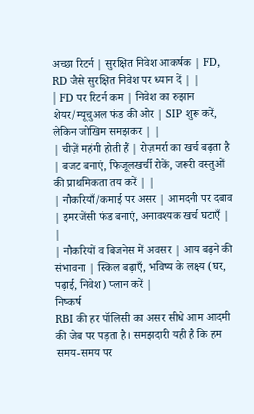अच्छा रिटर्न | सुरक्षित निवेश आकर्षक | FD, RD जैसे सुरक्षित निवेश पर ध्यान दें | |
| FD पर रिटर्न कम | निवेश का रुझान शेयर/म्यूचुअल फंड की ओर | SIP शुरू करें, लेकिन जोखिम समझकर | |
| चीज़ें महंगी होती हैं | रोज़मर्रा का खर्च बढ़ता है | बजट बनाएं, फिजूलखर्ची रोकें, जरूरी वस्तुओं की प्राथमिकता तय करें | |
| नौकरियाँ/कमाई पर असर | आमदनी पर दबाव | इमरजेंसी फंड बनाएं, अनावश्यक खर्च घटाएँ | |
| नौकरियों व बिजनेस में अवसर | आय बढ़ने की संभावना | स्किल बढ़ाएँ, भविष्य के लक्ष्य (घर, पढ़ाई, निवेश) प्लान करें |
निष्कर्ष
RBI की हर पॉलिसी का असर सीधे आम आदमी की जेब पर पड़ता है। समझदारी यही है कि हम समय-समय पर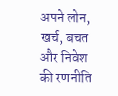अपने लोन, खर्च, बचत और निवेश की रणनीति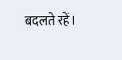बदलते रहें।